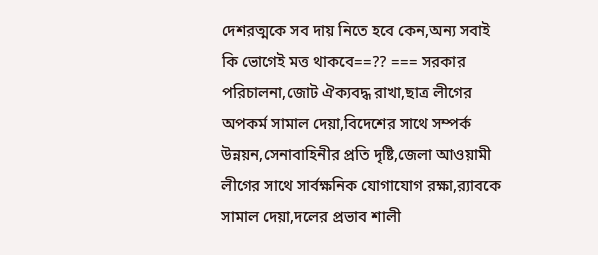দেশরত্মকে সব দায় নিতে হবে কেন,অন্য সবাই কি ভোগেই মত্ত থাকবে==?? === সরকার পরিচালনা,জোট ঐক্যবদ্ধ রাখা,ছাত্র লীগের অপকর্ম সামাল দেয়া,বিদেশের সাথে সম্পর্ক উন্নয়ন,সেনাবাহিনীর প্রতি দৃষ্টি,জেলা আওয়ামী লীগের সাথে সার্বক্ষনিক যোগাযোগ রক্ষা,র‍্যাবকে সামাল দেয়া,দলের প্রভাব শালী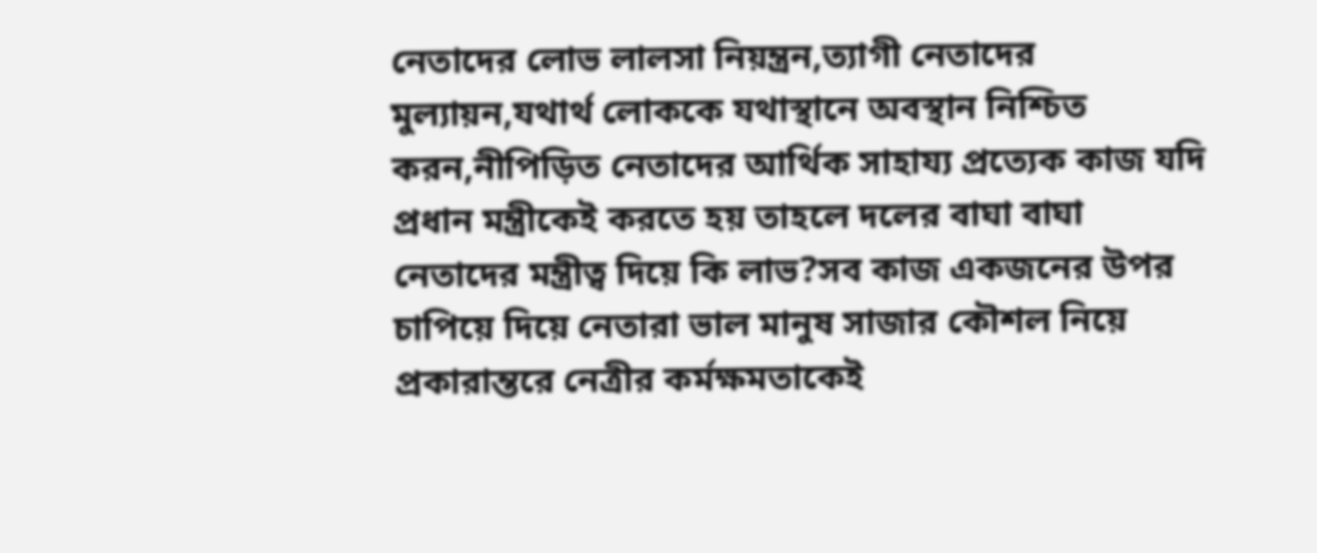নেতাদের লোভ লালসা নিয়ন্ত্রন,ত্যাগী নেতাদের মুল্যায়ন,যথার্থ লোককে যথাস্থানে অবস্থান নিশ্চিত করন,নীপিড়িত নেতাদের আর্থিক সাহায্য প্রত্যেক কাজ যদি প্রধান মন্ত্রীকেই করতে হয় তাহলে দলের বাঘা বাঘা নেতাদের মন্ত্রীত্ব দিয়ে কি লাভ?সব কাজ একজনের উপর চাপিয়ে দিয়ে নেতারা ভাল মানুষ সাজার কৌশল নিয়ে প্রকারান্তরে নেত্রীর কর্মক্ষমতাকেই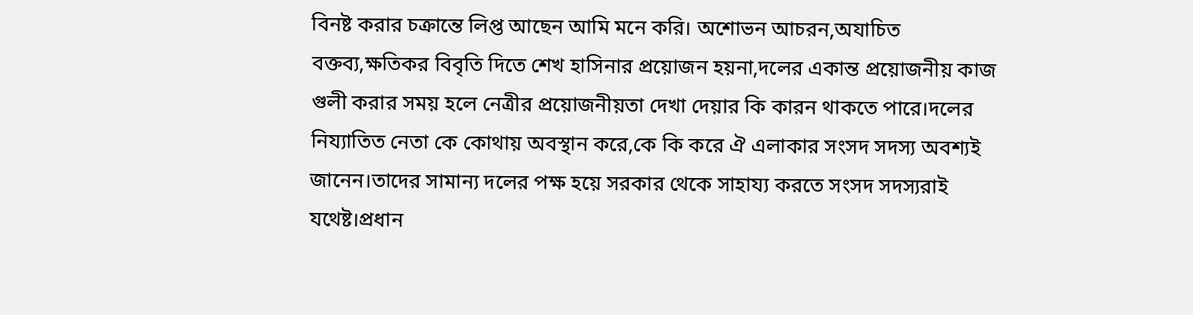বিনষ্ট করার চক্রান্তে লিপ্ত আছেন আমি মনে করি। অশোভন আচরন,অযাচিত বক্তব্য,ক্ষতিকর বিবৃতি দিতে শেখ হাসিনার প্রয়োজন হয়না,দলের একান্ত প্রয়োজনীয় কাজ গুলী করার সময় হলে নেত্রীর প্রয়োজনীয়তা দেখা দেয়ার কি কারন থাকতে পারে।দলের নিয্যাতিত নেতা কে কোথায় অবস্থান করে,কে কি করে ঐ এলাকার সংসদ সদস্য অবশ্যই জানেন।তাদের সামান্য দলের পক্ষ হয়ে সরকার থেকে সাহায্য করতে সংসদ সদস্যরাই যথেষ্ট।প্রধান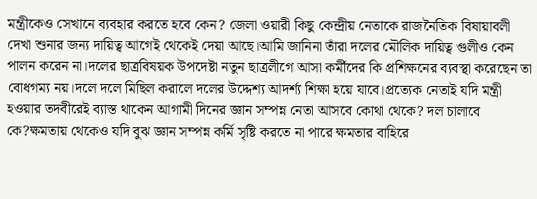মন্ত্রীকেও সেখানে ব্যবহার করতে হবে কেন? জেলা ওয়ারী কিছু কেন্দ্রীয় নেতাকে রাজনৈতিক বিষায়াবলী দেখা শুনার জন্য দায়িত্ব আগেই থেকেই দেয়া আছে।আমি জানিনা তাঁরা দলের মৌলিক দায়িত্ব গুলীও কেন পালন করেন না।দলের ছাত্রবিষয়ক উপদেষ্টা নতুন ছাত্রলীগে আসা কর্মীদের কি প্রশিক্ষনের ব্যবস্থা করেছেন তা বোধগম্য নয়।দলে দলে মিছিল করালে দলের উদ্দেশ্য আদর্শ্য শিক্ষা হয়ে যাবে।প্রত্যেক নেতাই যদি মন্ত্রী হওয়ার তদবীরেই ব্যাস্ত থাকেন আগামী দিনের জ্ঞান সম্পন্ন নেতা আসবে কোথা থেকে? দল চালাবে কে?ক্ষমতায় থেকেও যদি বুঝ জ্ঞান সম্পন্ন কর্মি সৃষ্টি করতে না পারে ক্ষমতার বাহিরে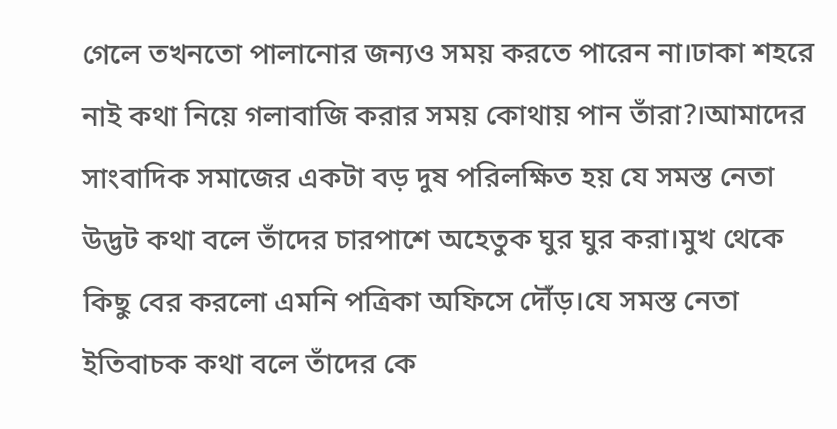গেলে তখনতো পালানোর জন্যও সময় করতে পারেন না।ঢাকা শহরে নাই কথা নিয়ে গলাবাজি করার সময় কোথায় পান তাঁরা?।আমাদের সাংবাদিক সমাজের একটা বড় দুষ পরিলক্ষিত হয় যে সমস্ত নেতা উদ্ভট কথা বলে তাঁদের চারপাশে অহেতুক ঘুর ঘুর করা।মুখ থেকে কিছু বের করলো এমনি পত্রিকা অফিসে দৌঁড়।যে সমস্ত নেতা ইতিবাচক কথা বলে তাঁদের কে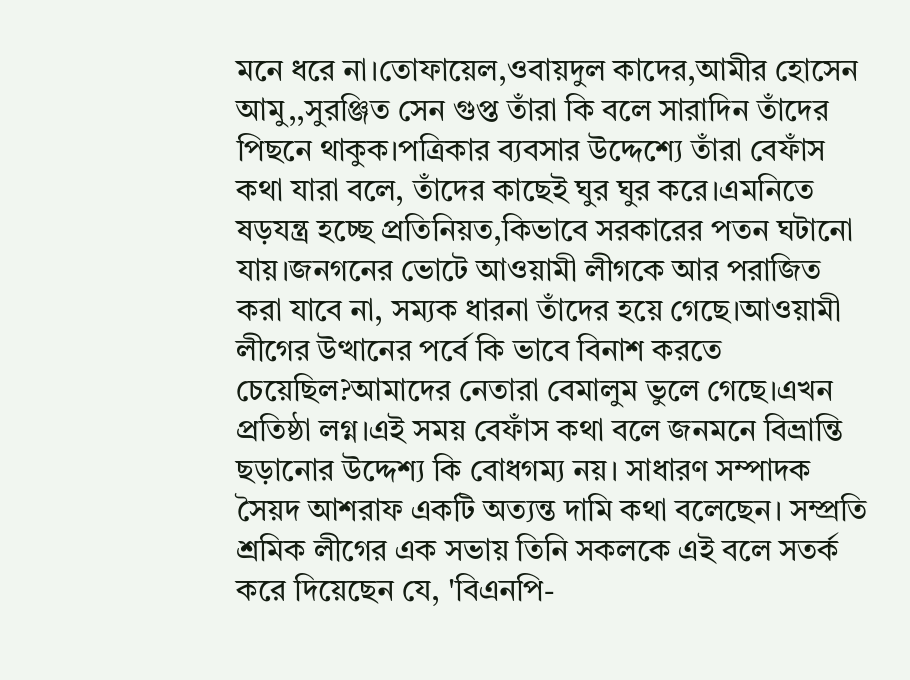মনে ধরে না।তোফায়েল,ওবায়দুল কাদের,আমীর হোসেন আমু,,সুরঞ্জিত সেন গুপ্ত তাঁরা কি বলে সারাদিন তাঁদের পিছনে থাকুক।পত্রিকার ব্যবসার উদ্দেশ্যে তাঁরা বেফাঁস কথা যারা বলে, তাঁদের কাছেই ঘুর ঘুর করে।এমনিতে ষড়যন্ত্র হচ্ছে প্রতিনিয়ত,কিভাবে সরকারের পতন ঘটানো যায়।জনগনের ভোটে আওয়ামী লীগকে আর পরাজিত করা যাবে না, সম্যক ধারনা তাঁদের হয়ে গেছে।আওয়ামী লীগের উত্থানের পর্বে কি ভাবে বিনাশ করতে চেয়েছিল?আমাদের নেতারা বেমালুম ভুলে গেছে।এখন প্রতিষ্ঠা লগ্ন।এই সময় বেফাঁস কথা বলে জনমনে বিভ্রান্তি ছড়ানোর উদ্দেশ্য কি বোধগম্য নয়। সাধারণ সম্পাদক সৈয়দ আশরাফ একটি অত্যন্ত দামি কথা বলেছেন। সম্প্রতি শ্রমিক লীগের এক সভায় তিনি সকলকে এই বলে সতর্ক করে দিয়েছেন যে, 'বিএনপি-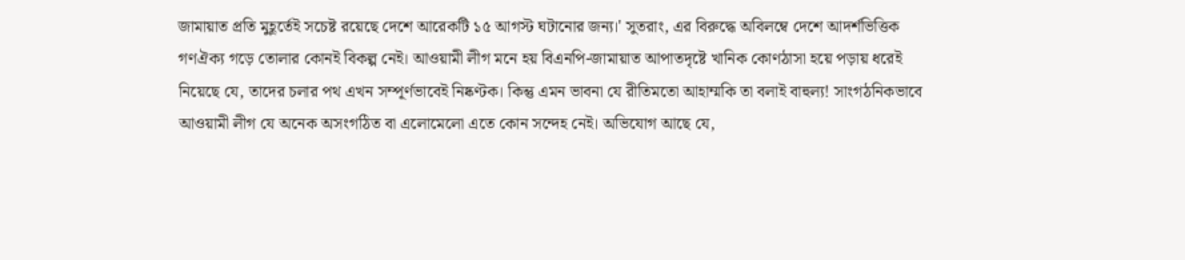জামায়াত প্রতি মুহূর্তেই সচেষ্ট রয়েছে দেশে আরেকটি ১৫ আগস্ট ঘটানোর জন্য।' সুতরাং, এর বিরুদ্ধে অবিলম্বে দেশে আদর্শভিত্তিক গণঐক্য গড়ে তোলার কোনই বিকল্প নেই। আওয়ামী লীগ মনে হয় বিএনপি-জামায়াত আপাতদৃষ্টে খানিক কোণঠাসা হয়ে পড়ায় ধরেই নিয়েছে যে, তাদের চলার পথ এখন সম্পূর্ণভাবেই নিষ্কণ্টক। কিন্তু এমন ভাবনা যে রীতিমতো আহাম্মকি তা বলাই বাহুল্য! সাংগঠনিকভাবে আওয়ামী লীগ যে অনেক অসংগঠিত বা এলোমেলো এতে কোন সন্দেহ নেই। অভিযোগ আছে যে,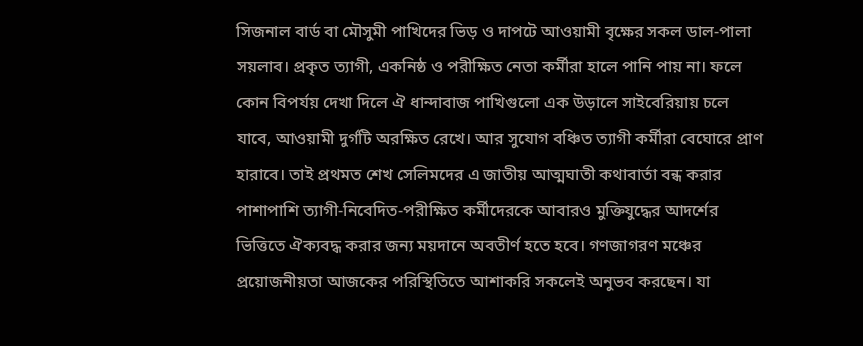সিজনাল বার্ড বা মৌসুমী পাখিদের ভিড় ও দাপটে আওয়ামী বৃক্ষের সকল ডাল-পালা সয়লাব। প্রকৃত ত্যাগী, একনিষ্ঠ ও পরীক্ষিত নেতা কর্মীরা হালে পানি পায় না। ফলে কোন বিপর্যয় দেখা দিলে ঐ ধান্দাবাজ পাখিগুলো এক উড়ালে সাইবেরিয়ায় চলে যাবে, আওয়ামী দুর্গটি অরক্ষিত রেখে। আর সুযোগ বঞ্চিত ত্যাগী কর্মীরা বেঘোরে প্রাণ হারাবে। তাই প্রথমত শেখ সেলিমদের এ জাতীয় আত্মঘাতী কথাবার্তা বন্ধ করার পাশাপাশি ত্যাগী-নিবেদিত-পরীক্ষিত কর্মীদেরকে আবারও মুক্তিযুদ্ধের আদর্শের ভিত্তিতে ঐক্যবদ্ধ করার জন্য ময়দানে অবতীর্ণ হতে হবে। গণজাগরণ মঞ্চের প্রয়োজনীয়তা আজকের পরিস্থিতিতে আশাকরি সকলেই অনুভব করছেন। যা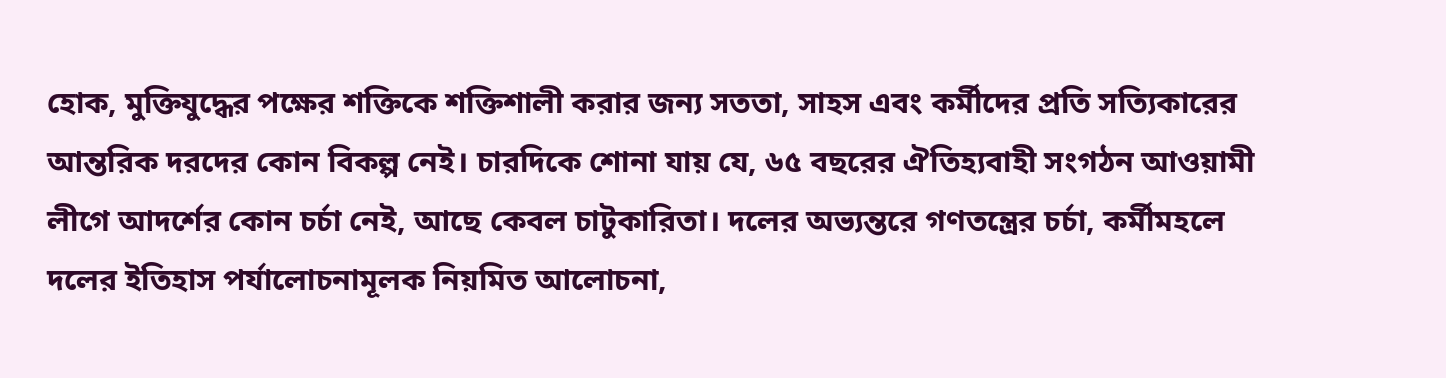হোক, মুক্তিযুদ্ধের পক্ষের শক্তিকে শক্তিশালী করার জন্য সততা, সাহস এবং কর্মীদের প্রতি সত্যিকারের আন্তরিক দরদের কোন বিকল্প নেই। চারদিকে শোনা যায় যে, ৬৫ বছরের ঐতিহ্যবাহী সংগঠন আওয়ামী লীগে আদর্শের কোন চর্চা নেই, আছে কেবল চাটুকারিতা। দলের অভ্যন্তরে গণতন্ত্রের চর্চা, কর্মীমহলে দলের ইতিহাস পর্যালোচনামূলক নিয়মিত আলোচনা,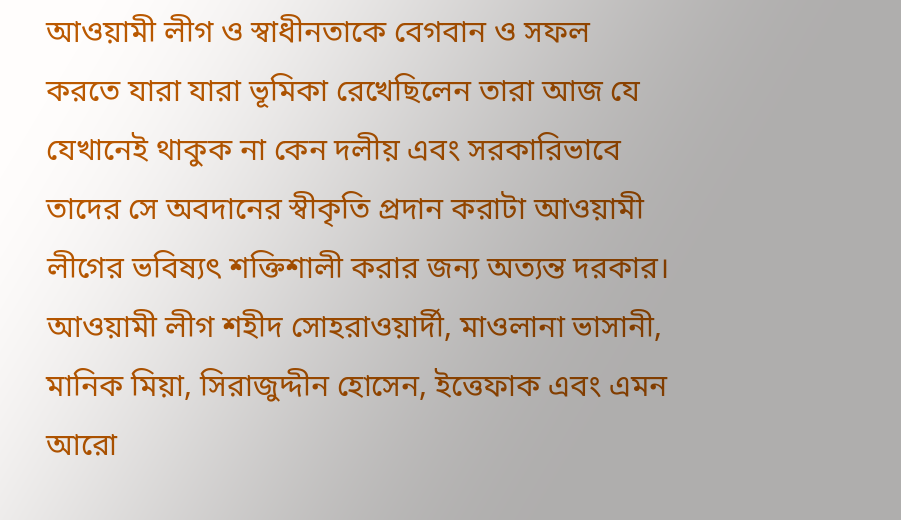আওয়ামী লীগ ও স্বাধীনতাকে বেগবান ও সফল করতে যারা যারা ভূমিকা রেখেছিলেন তারা আজ যে যেখানেই থাকুক না কেন দলীয় এবং সরকারিভাবে তাদের সে অবদানের স্বীকৃতি প্রদান করাটা আওয়ামী লীগের ভবিষ্যৎ শক্তিশালী করার জন্য অত্যন্ত দরকার। আওয়ামী লীগ শহীদ সোহরাওয়ার্দী, মাওলানা ভাসানী, মানিক মিয়া, সিরাজুদ্দীন হোসেন, ইত্তেফাক এবং এমন আরো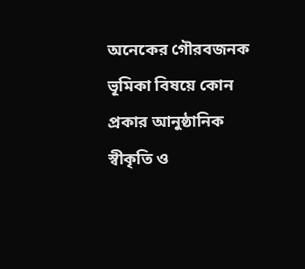অনেকের গৌরবজনক ভূমিকা বিষয়ে কোন প্রকার আনুষ্ঠানিক স্বীকৃতি ও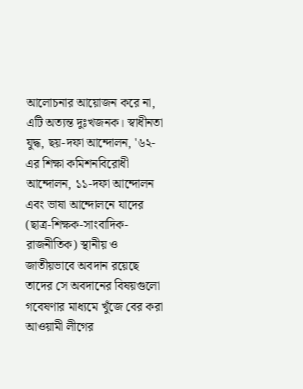আলোচনার আয়োজন করে না, এটি অত্যন্ত দুঃখজনক। স্বাধীনতা যুদ্ধ, ছয়-দফা আন্দোলন, '৬২-এর শিক্ষা কমিশনবিরোধী আন্দোলন, ১১-দফা আন্দোলন এবং ভাষা আন্দোলনে যাদের (ছাত্র-শিক্ষক-সাংবাদিক-রাজনীতিক) স্থানীয় ও জাতীয়ভাবে অবদান রয়েছে তাদের সে অবদানের বিষয়গুলো গবেষণার মাধ্যমে খুঁজে বের করা আওয়ামী লীগের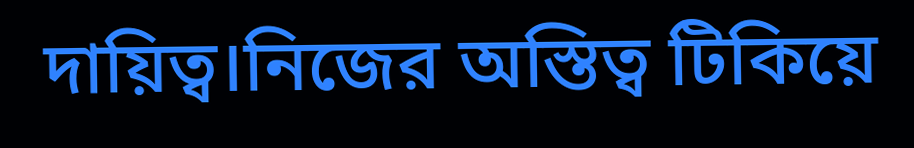দায়িত্ব।নিজের অস্তিত্ব টিকিয়ে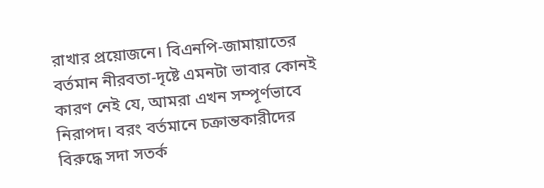রাখার প্রয়োজনে। বিএনপি-জামায়াতের বর্তমান নীরবতা-দৃষ্টে এমনটা ভাবার কোনই কারণ নেই যে, আমরা এখন সম্পূর্ণভাবে নিরাপদ। বরং বর্তমানে চক্রান্তকারীদের বিরুদ্ধে সদা সতর্ক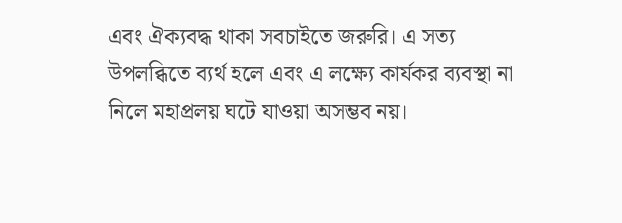এবং ঐক্যবদ্ধ থাকা সবচাইতে জরুরি। এ সত্য উপলব্ধিতে ব্যর্থ হলে এবং এ লক্ষ্যে কার্যকর ব্যবস্থা না নিলে মহাপ্রলয় ঘটে যাওয়া অসম্ভব নয়।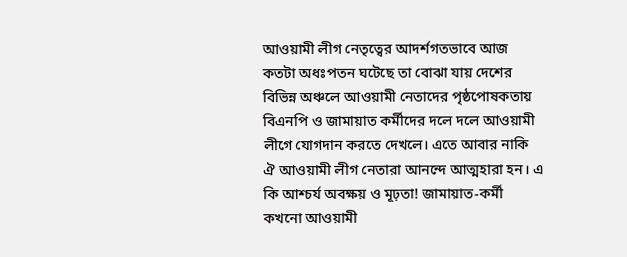আওয়ামী লীগ নেতৃত্বের আদর্শগতভাবে আজ কতটা অধঃপতন ঘটেছে তা বোঝা যায় দেশের বিভিন্ন অঞ্চলে আওয়ামী নেতাদের পৃষ্ঠপোষকতায় বিএনপি ও জামায়াত কর্মীদের দলে দলে আওয়ামী লীগে যোগদান করতে দেখলে। এতে আবার নাকি ঐ আওয়ামী লীগ নেতারা আনন্দে আত্মহারা হন। এ কি আশ্চর্য অবক্ষয় ও মূঢ়তা! জামায়াত-কর্মী কখনো আওয়ামী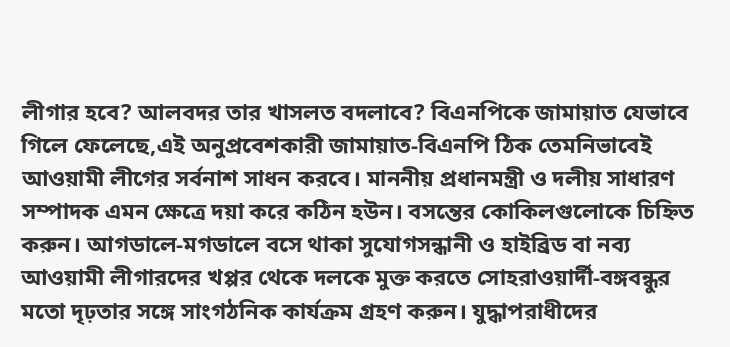লীগার হবে? আলবদর তার খাসলত বদলাবে? বিএনপিকে জামায়াত যেভাবে গিলে ফেলেছে,এই অনুপ্রবেশকারী জামায়াত-বিএনপি ঠিক তেমনিভাবেই আওয়ামী লীগের সর্বনাশ সাধন করবে। মাননীয় প্রধানমন্ত্রী ও দলীয় সাধারণ সম্পাদক এমন ক্ষেত্রে দয়া করে কঠিন হউন। বসন্তের কোকিলগুলোকে চিহ্নিত করুন। আগডালে-মগডালে বসে থাকা সুযোগসন্ধানী ও হাইব্রিড বা নব্য আওয়ামী লীগারদের খপ্পর থেকে দলকে মুক্ত করতে সোহরাওয়ার্দী-বঙ্গবন্ধুর মতো দৃঢ়তার সঙ্গে সাংগঠনিক কার্যক্রম গ্রহণ করুন। যুদ্ধাপরাধীদের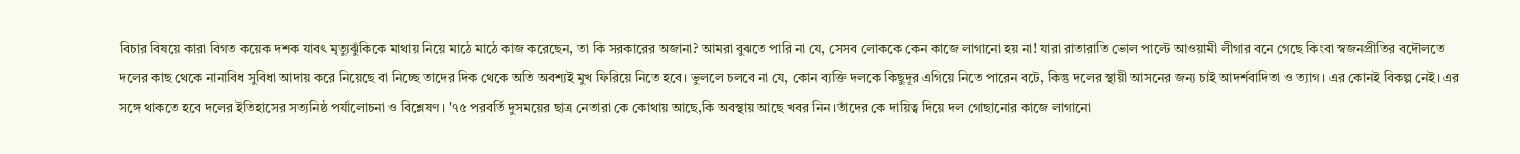বিচার বিষয়ে কারা বিগত কয়েক দশক যাবৎ মৃত্যুঝুঁকিকে মাথায় নিয়ে মাঠে মাঠে কাজ করেছেন, তা কি সরকারের অজানা? আমরা বুঝতে পারি না যে, সেসব লোককে কেন কাজে লাগানো হয় না! যারা রাতারাতি ভোল পাল্টে আওয়ামী লীগার বনে গেছে কিংবা স্বজনপ্রীতির বদৌলতে দলের কাছ থেকে নানাবিধ সুবিধা আদায় করে নিয়েছে বা নিচ্ছে তাদের দিক থেকে অতি অবশ্যই মুখ ফিরিয়ে নিতে হবে। ভুললে চলবে না যে, কোন ব্যক্তি দলকে কিছুদূর এগিয়ে নিতে পারেন বটে, কিন্তু দলের স্থায়ী আসনের জন্য চাই আদর্শবাদিতা ও ত্যাগ। এর কোনই বিকল্প নেই। এর সঙ্গে থাকতে হবে দলের ইতিহাসের সত্যনিষ্ঠ পর্যালোচনা ও বিশ্লেষণ। '৭৫ পরবর্তি দুসময়ের ছাত্র নেতারা কে কোথায় আছে,কি অবস্থায় আছে খবর নিন।তাঁদের কে দায়িত্ব দিয়ে দল গোছানোর কাজে লাগানো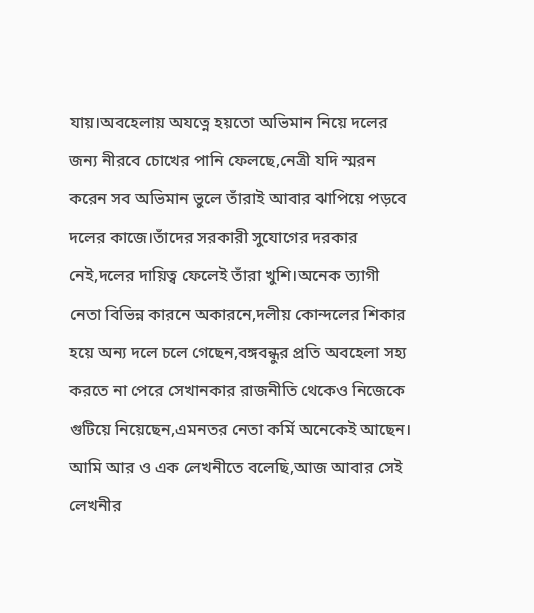যায়।অবহেলায় অযত্নে হয়তো অভিমান নিয়ে দলের জন্য নীরবে চোখের পানি ফেলছে,নেত্রী যদি স্মরন করেন সব অভিমান ভুলে তাঁরাই আবার ঝাপিয়ে পড়বে দলের কাজে।তাঁদের সরকারী সুযোগের দরকার নেই,দলের দায়িত্ব ফেলেই তাঁরা খুশি।অনেক ত্যাগী নেতা বিভিন্ন কারনে অকারনে,দলীয় কোন্দলের শিকার হয়ে অন্য দলে চলে গেছেন,বঙ্গবন্ধুর প্রতি অবহেলা সহ্য করতে না পেরে সেখানকার রাজনীতি থেকেও নিজেকে গুটিয়ে নিয়েছেন,এমনতর নেতা কর্মি অনেকেই আছেন। আমি আর ও এক লেখনীতে বলেছি,আজ আবার সেই লেখনীর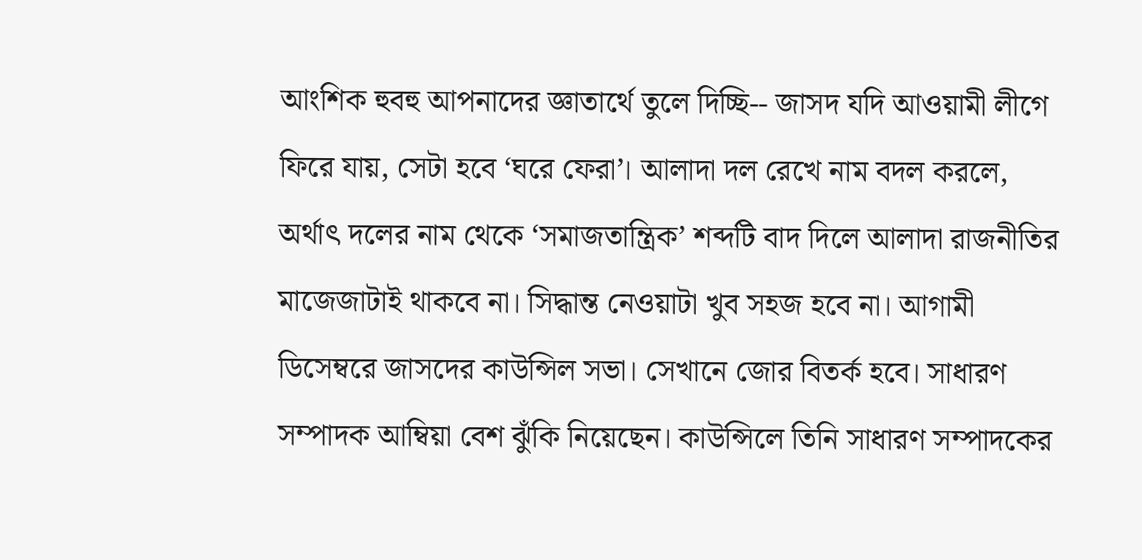আংশিক হুবহু আপনাদের জ্ঞাতার্থে তুলে দিচ্ছি-- জাসদ যদি আওয়ামী লীগে ফিরে যায়, সেটা হবে ‘ঘরে ফেরা’। আলাদা দল রেখে নাম বদল করলে, অর্থাৎ দলের নাম থেকে ‘সমাজতান্ত্রিক’ শব্দটি বাদ দিলে আলাদা রাজনীতির মাজেজাটাই থাকবে না। সিদ্ধান্ত নেওয়াটা খুব সহজ হবে না। আগামী ডিসেম্বরে জাসদের কাউন্সিল সভা। সেখানে জোর বিতর্ক হবে। সাধারণ সম্পাদক আম্বিয়া বেশ ঝুঁকি নিয়েছেন। কাউন্সিলে তিনি সাধারণ সম্পাদকের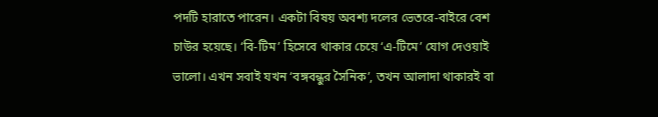পদটি হারাতে পারেন। একটা বিষয় অবশ্য দলের ভেতরে-বাইরে বেশ চাউর হয়েছে। ‘বি-টিম’ হিসেবে থাকার চেয়ে ‘এ-টিমে’ যোগ দেওয়াই ভালো। এখন সবাই যখন ‘বঙ্গবন্ধুর সৈনিক’, তখন আলাদা থাকারই বা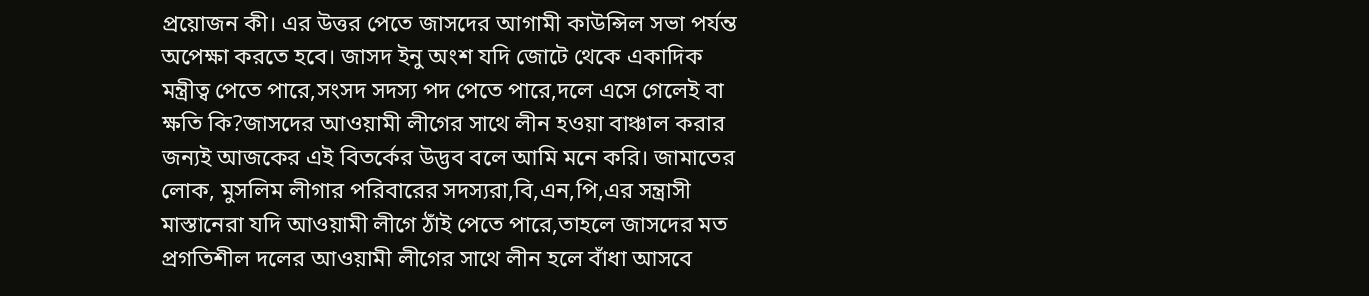প্রয়োজন কী। এর উত্তর পেতে জাসদের আগামী কাউন্সিল সভা পর্যন্ত অপেক্ষা করতে হবে। জাসদ ইনু অংশ যদি জোটে থেকে একাদিক মন্ত্রীত্ব পেতে পারে,সংসদ সদস্য পদ পেতে পারে,দলে এসে গেলেই বা ক্ষতি কি?জাসদের আওয়ামী লীগের সাথে লীন হওয়া বাঞ্চাল করার জন্যই আজকের এই বিতর্কের উদ্ভব বলে আমি মনে করি। জামাতের লোক, মুসলিম লীগার পরিবারের সদস্যরা,বি,এন,পি,এর সন্ত্রাসী মাস্তানেরা যদি আওয়ামী লীগে ঠাঁই পেতে পারে,তাহলে জাসদের মত প্রগতিশীল দলের আওয়ামী লীগের সাথে লীন হলে বাঁধা আসবে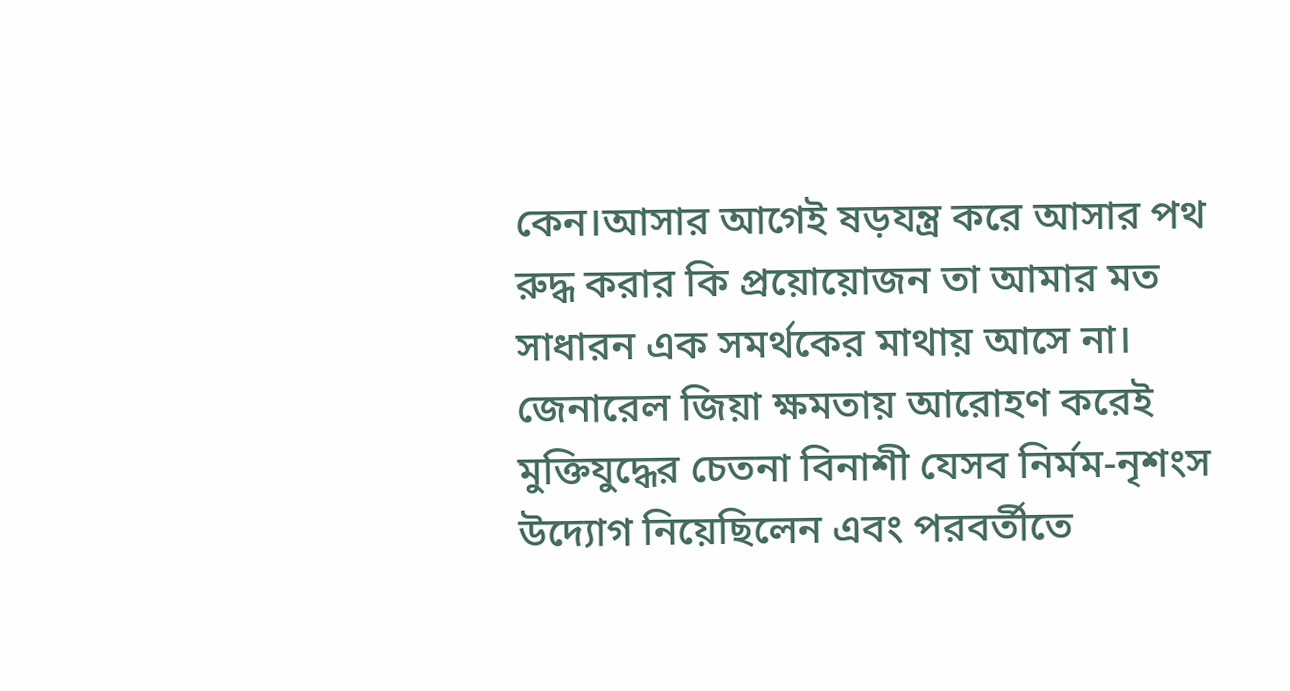কেন।আসার আগেই ষড়যন্ত্র করে আসার পথ রুদ্ধ করার কি প্রয়োয়োজন তা আমার মত সাধারন এক সমর্থকের মাথায় আসে না। জেনারেল জিয়া ক্ষমতায় আরোহণ করেই মুক্তিযুদ্ধের চেতনা বিনাশী যেসব নির্মম-নৃশংস উদ্যোগ নিয়েছিলেন এবং পরবর্তীতে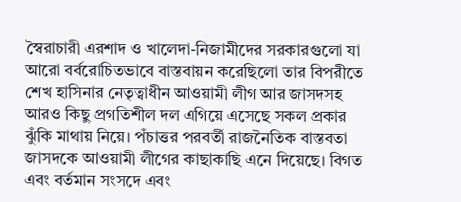স্বৈরাচারী এরশাদ ও খালেদা-নিজামীদের সরকারগুলো যা আরো বর্বরোচিতভাবে বাস্তবায়ন করেছিলো তার বিপরীতে শেখ হাসিনার নেতৃত্বাধীন আওয়ামী লীগ আর জাসদসহ আরও কিছু প্রগতিশীল দল এগিয়ে এসেছে সকল প্রকার ঝুঁকি মাথায় নিয়ে। পঁচাত্তর পরবর্তী রাজনৈতিক বাস্তবতা জাসদকে আওয়ামী লীগের কাছাকাছি এনে দিয়েছে। বিগত এবং বর্তমান সংসদে এবং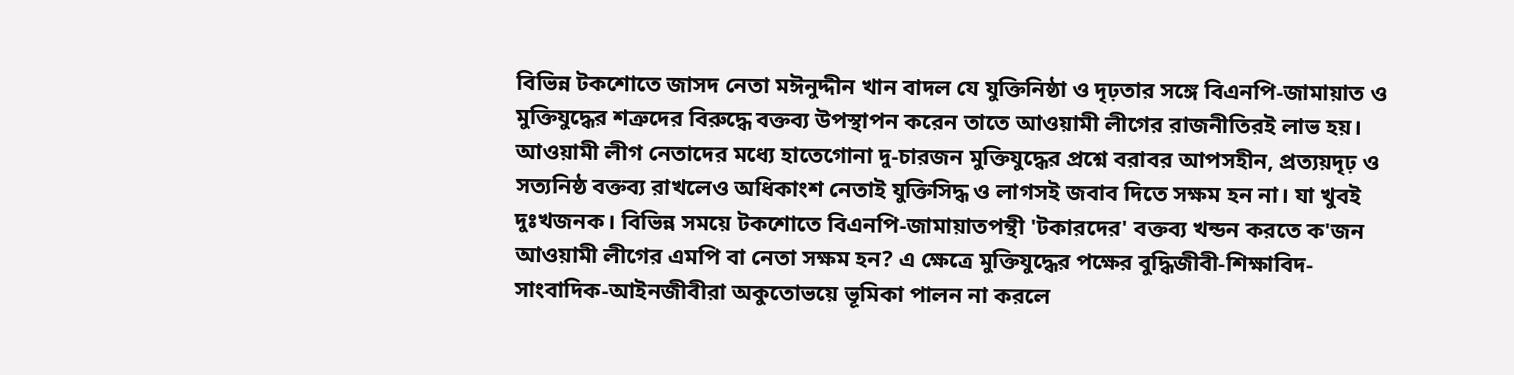বিভিন্ন টকশোতে জাসদ নেতা মঈনুদ্দীন খান বাদল যে যুক্তিনিষ্ঠা ও দৃঢ়তার সঙ্গে বিএনপি-জামায়াত ও মুক্তিযুদ্ধের শত্রুদের বিরুদ্ধে বক্তব্য উপস্থাপন করেন তাতে আওয়ামী লীগের রাজনীতিরই লাভ হয়। আওয়ামী লীগ নেতাদের মধ্যে হাতেগোনা দু-চারজন মুক্তিযুদ্ধের প্রশ্নে বরাবর আপসহীন, প্রত্যয়দৃঢ় ও সত্যনিষ্ঠ বক্তব্য রাখলেও অধিকাংশ নেতাই যুক্তিসিদ্ধ ও লাগসই জবাব দিতে সক্ষম হন না। যা খুবই দুঃখজনক। বিভিন্ন সময়ে টকশোতে বিএনপি-জামায়াতপন্থী 'টকারদের' বক্তব্য খন্ডন করতে ক'জন আওয়ামী লীগের এমপি বা নেতা সক্ষম হন? এ ক্ষেত্রে মুক্তিযুদ্ধের পক্ষের বুদ্ধিজীবী-শিক্ষাবিদ-সাংবাদিক-আইনজীবীরা অকুতোভয়ে ভূমিকা পালন না করলে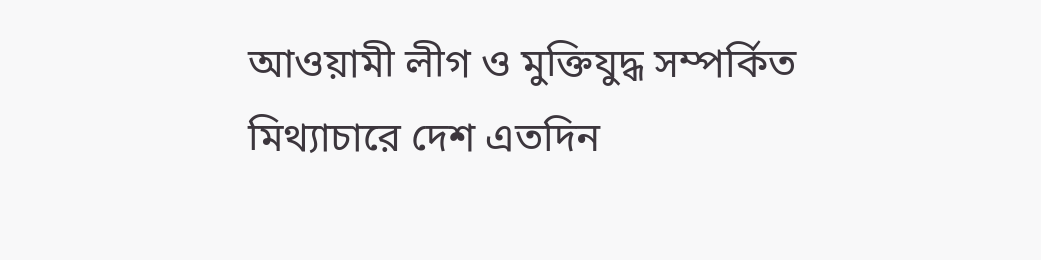আওয়ামী লীগ ও মুক্তিযুদ্ধ সম্পর্কিত মিথ্যাচারে দেশ এতদিন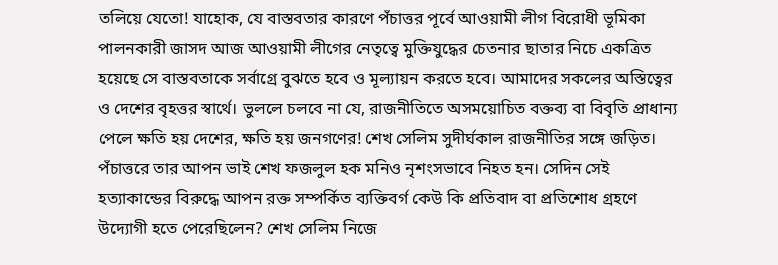তলিয়ে যেতো! যাহোক, যে বাস্তবতার কারণে পঁচাত্তর পূর্বে আওয়ামী লীগ বিরোধী ভূমিকা পালনকারী জাসদ আজ আওয়ামী লীগের নেতৃত্বে মুক্তিযুদ্ধের চেতনার ছাতার নিচে একত্রিত হয়েছে সে বাস্তবতাকে সর্বাগ্রে বুঝতে হবে ও মূল্যায়ন করতে হবে। আমাদের সকলের অস্তিত্বের ও দেশের বৃহত্তর স্বার্থে। ভুললে চলবে না যে, রাজনীতিতে অসময়োচিত বক্তব্য বা বিবৃতি প্রাধান্য পেলে ক্ষতি হয় দেশের, ক্ষতি হয় জনগণের! শেখ সেলিম সুদীর্ঘকাল রাজনীতির সঙ্গে জড়িত। পঁচাত্তরে তার আপন ভাই শেখ ফজলুল হক মনিও নৃশংসভাবে নিহত হন। সেদিন সেই হত্যাকান্ডের বিরুদ্ধে আপন রক্ত সম্পর্কিত ব্যক্তিবর্গ কেউ কি প্রতিবাদ বা প্রতিশোধ গ্রহণে উদ্যোগী হতে পেরেছিলেন? শেখ সেলিম নিজে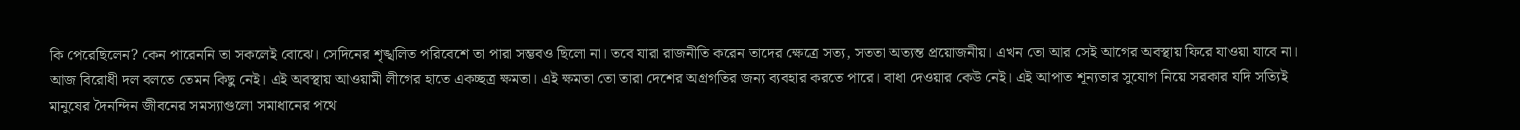কি পেরেছিলেন? কেন পারেননি তা সকলেই বোঝে। সেদিনের শৃঙ্খলিত পরিবেশে তা পারা সম্ভবও ছিলো না। তবে যারা রাজনীতি করেন তাদের ক্ষেত্রে সত্য, সততা অত্যন্ত প্রয়োজনীয়। এখন তো আর সেই আগের অবস্থায় ফিরে যাওয়া যাবে না। আজ বিরোধী দল বলতে তেমন কিছু নেই। এই অবস্থায় আওয়ামী লীগের হাতে একচ্ছত্র ক্ষমতা। এই ক্ষমতা তো তারা দেশের অগ্রগতির জন্য ব্যবহার করতে পারে। বাধা দেওয়ার কেউ নেই। এই আপাত শূন্যতার সুযোগ নিয়ে সরকার যদি সত্যিই মানুষের দৈনন্দিন জীবনের সমস্যাগুলো সমাধানের পথে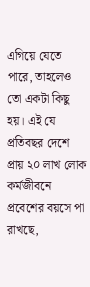এগিয়ে যেতে পারে, তাহলেও তো একটা কিছু হয়। এই যে প্রতিবছর দেশে প্রায় ২০ লাখ লোক কর্মজীবনে প্রবেশের বয়সে পা রাখছে,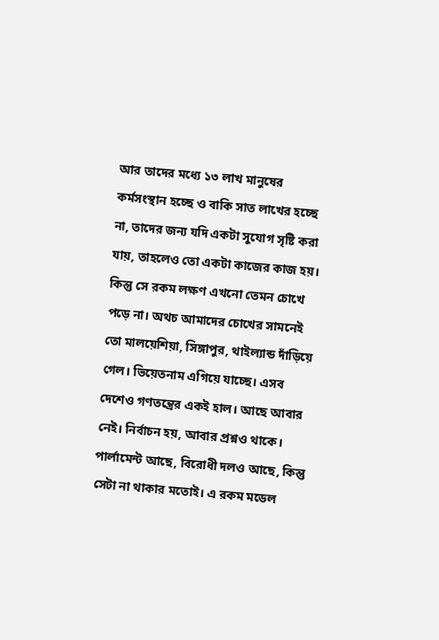আর তাদের মধ্যে ১৩ লাখ মানুষের কর্মসংস্থান হচ্ছে ও বাকি সাত লাখের হচ্ছে না, তাদের জন্য যদি একটা সুযোগ সৃষ্টি করা যায়, তাহলেও তো একটা কাজের কাজ হয়। কিন্তু সে রকম লক্ষণ এখনো তেমন চোখে পড়ে না। অথচ আমাদের চোখের সামনেই তো মালয়েশিয়া, সিঙ্গাপুর, থাইল্যান্ড দাঁড়িয়ে গেল। ভিয়েতনাম এগিয়ে যাচ্ছে। এসব দেশেও গণতন্ত্রের একই হাল। আছে আবার নেই। নির্বাচন হয়, আবার প্রশ্নও থাকে। পার্লামেন্ট আছে, বিরোধী দলও আছে, কিন্তু সেটা না থাকার মতোই। এ রকম মডেল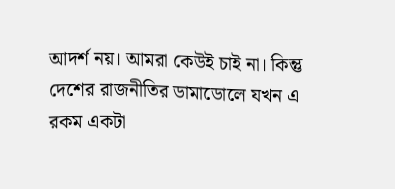আদর্শ নয়। আমরা কেউই চাই না। কিন্তু দেশের রাজনীতির ডামাডোলে যখন এ রকম একটা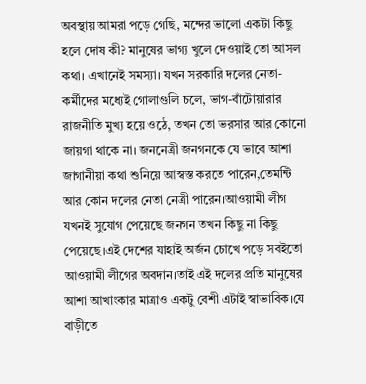অবস্থায় আমরা পড়ে গেছি, মন্দের ভালো একটা কিছু হলে দোষ কী? মানুষের ভাগ্য খুলে দেওয়াই তো আসল কথা। এখানেই সমস্যা। যখন সরকারি দলের নেতা-কর্মীদের মধ্যেই গোলাগুলি চলে, ভাগ-বাঁটোয়ারার রাজনীতি মুখ্য হয়ে ওঠে, তখন তো ভরসার আর কোনো জায়গা থাকে না। জননেত্রী জনগনকে যে ভাবে আশা জাগানীয়া কথা শুনিয়ে আস্বস্ত করতে পারেন,তেমন্টি আর কোন দলের নেতা নেত্রী পারেন।আওয়ামী লীগ যখনই সুযোগ পেয়েছে জনগন তখন কিছু না কিছু পেয়েছে।এই দেশের যাহাই অর্জন চোখে পড়ে সবইতো আওয়ামী লীগের অবদান।তাই এই দলের প্রতি মানুষের আশা আখাংকার মাত্রাও একটু বেশী এটাই স্বাভাবিক।যে বাড়ীতে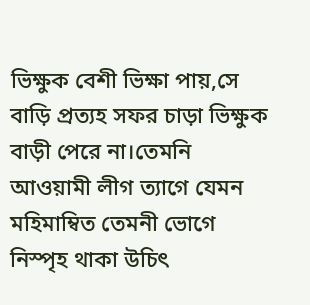ভিক্ষুক বেশী ভিক্ষা পায়,সে বাড়ি প্রত্যহ সফর চাড়া ভিক্ষুক বাড়ী পেরে না।তেমনি আওয়ামী লীগ ত্যাগে যেমন মহিমাম্বিত তেমনী ভোগে নিস্পৃহ থাকা উচিৎ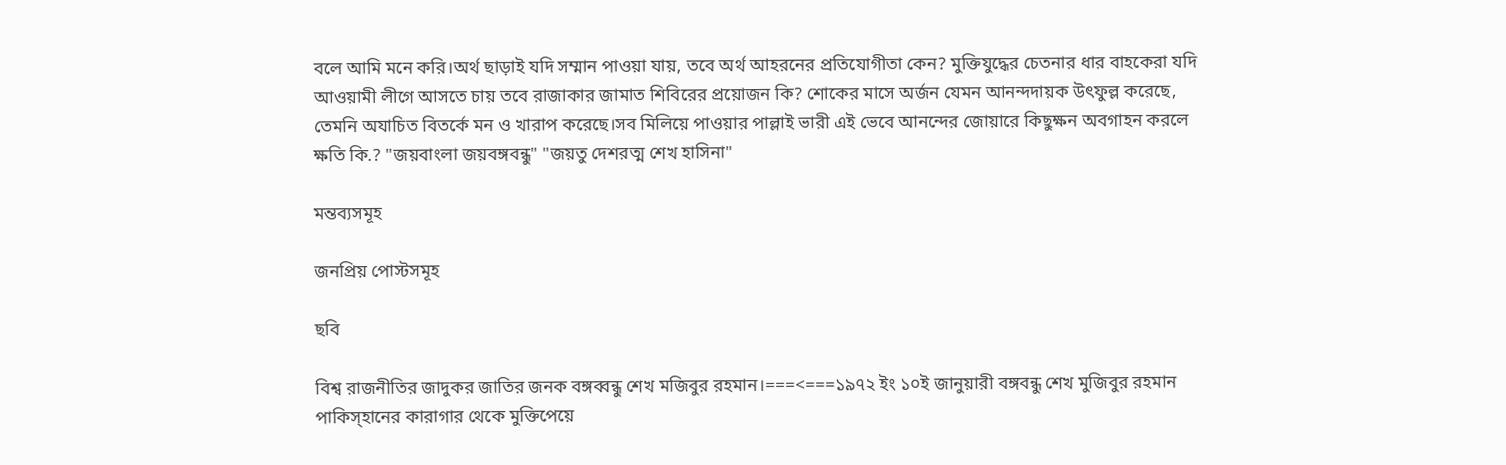বলে আমি মনে করি।অর্থ ছাড়াই যদি সম্মান পাওয়া যায়, তবে অর্থ আহরনের প্রতিযোগীতা কেন? মুক্তিযুদ্ধের চেতনার ধার বাহকেরা যদি আওয়ামী লীগে আসতে চায় তবে রাজাকার জামাত শিবিরের প্রয়োজন কি? শোকের মাসে অর্জন যেমন আনন্দদায়ক উৎফুল্ল করেছে, তেমনি অযাচিত বিতর্কে মন ও খারাপ করেছে।সব মিলিয়ে পাওয়ার পাল্লাই ভারী এই ভেবে আনন্দের জোয়ারে কিছুক্ষন অবগাহন করলে ক্ষতি কি.? "জয়বাংলা জয়বঙ্গবন্ধু" "জয়তু দেশরত্ম শেখ হাসিনা"

মন্তব্যসমূহ

জনপ্রিয় পোস্টসমূহ

ছবি

বিশ্ব রাজনীতির জাদুকর জাতির জনক বঙ্গব্বন্ধু শেখ মজিবুর রহমান।===<===১৯৭২ ইং ১০ই জানুয়ারী বঙ্গবন্ধু শেখ মুজিবুর রহমান পাকিস্হানের কারাগার থেকে মুক্তিপেয়ে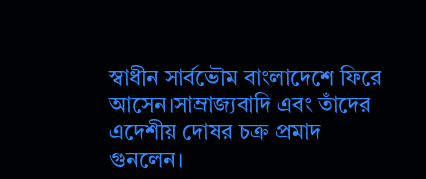স্বাধীন সার্বভৌম বাংলাদেশে ফিরে আসেন।সাম্রাজ্যবাদি এবং তাঁদের এদেশীয় দোষর চক্র প্রমাদ গুনলেন।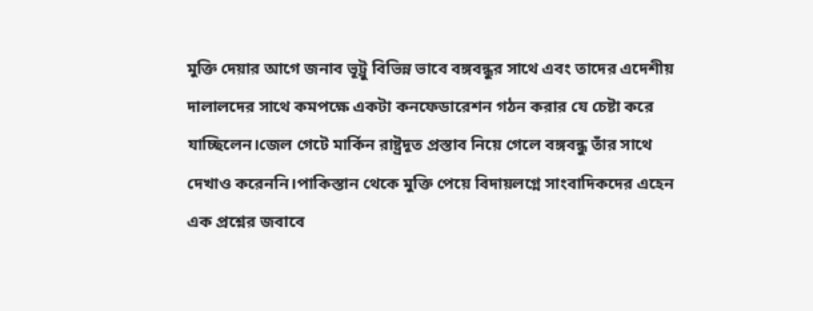মুক্তি দেয়ার আগে জনাব ভূট্রু বিভিন্ন ভাবে বঙ্গবন্ধুর সাথে এবং তাদের এদেশীয় দালালদের সাথে কমপক্ষে একটা কনফেডারেশন গঠন করার যে চেষ্টা করে যাচ্ছিলেন।জেল গেটে মার্কিন রাষ্ট্রদূত প্রস্তাব নিয়ে গেলে বঙ্গবন্ধু তাঁর সাথে দেখাও করেননি।পাকিস্তান থেকে মুক্তি পেয়ে বিদায়লগ্নে সাংবাদিকদের এহেন এক প্রশ্নের জবাবে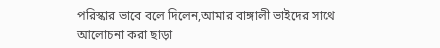পরিস্কার ভাবে বলে দিলেন,আমার বাঙ্গালী ভাইদের সাথে আলোচনা করা ছাড়া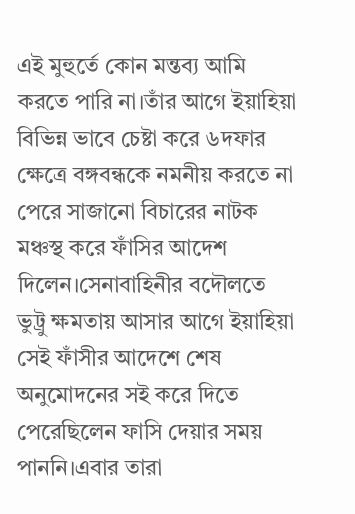এই মুহুর্তে কোন মন্তব্য আমি করতে পারি না।তাঁর আগে ইয়াহিয়া বিভিন্ন ভাবে চেষ্টা করে ৬দফার ক্ষেত্রে বঙ্গবন্ধকে নমনীয় করতে না পেরে সাজানো বিচারের নাটক মঞ্চস্থ করে ফাঁসির আদেশ দিলেন।সেনাবাহিনীর বদৌলতে ভুট্রু ক্ষমতায় আসার আগে ইয়াহিয়া সেই ফাঁসীর আদেশে শেষ অনুমোদনের সই করে দিতে পেরেছিলেন ফাসি দেয়ার সময় পাননি।এবার তারা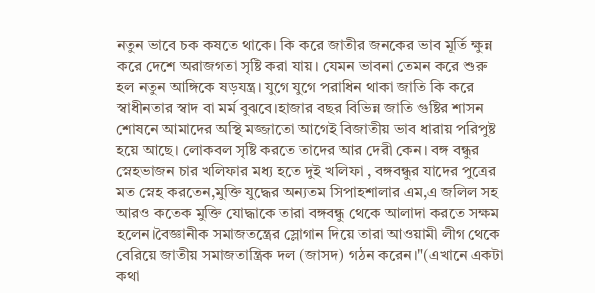নতুন ভাবে চক কষতে থাকে। কি করে জাতীর জনকের ভাব মূর্তি ক্ষুন্ন করে দেশে অরাজগতা সৃষ্টি করা যায়। যেমন ভাবনা তেমন করে শুরু হল নতুন আঙ্গিকে ষড়যন্ত্র। যুগে যুগে পরাধিন থাকা জাতি কি করে স্বাধীনতার স্বাদ বা মর্ম বুঝবে।হাজার বছর বিভিন্ন জাতি গুষ্টির শাসন শোষনে আমাদের অস্থি মজ্জাতো আগেই বিজাতীয় ভাব ধারায় পরিপুষ্ট হয়ে আছে। লোকবল সৃষ্টি করতে তাদের আর দেরী কেন। বঙ্গ বন্ধুর স্নেহভাজন চার খলিফার মধ্য হতে দুই খলিফা , বঙ্গবন্ধুর যাদের পুত্রের মত স্নেহ করতেন,মুক্তি যুদ্ধের অন্যতম সিপাহশালার এম,এ জলিল সহ আরও কতেক মুক্তি যোদ্ধাকে তারা বঙ্গবন্ধু থেকে আলাদা করতে সক্ষম হলেন।বৈজ্ঞানীক সমাজতন্ত্রের স্লোগান দিয়ে তারা আওয়ামী লীগ থেকে বেরিয়ে জাতীয় সমাজতান্ত্রিক দল (জাসদ) গঠন করেন।"(এখানে একটা কথা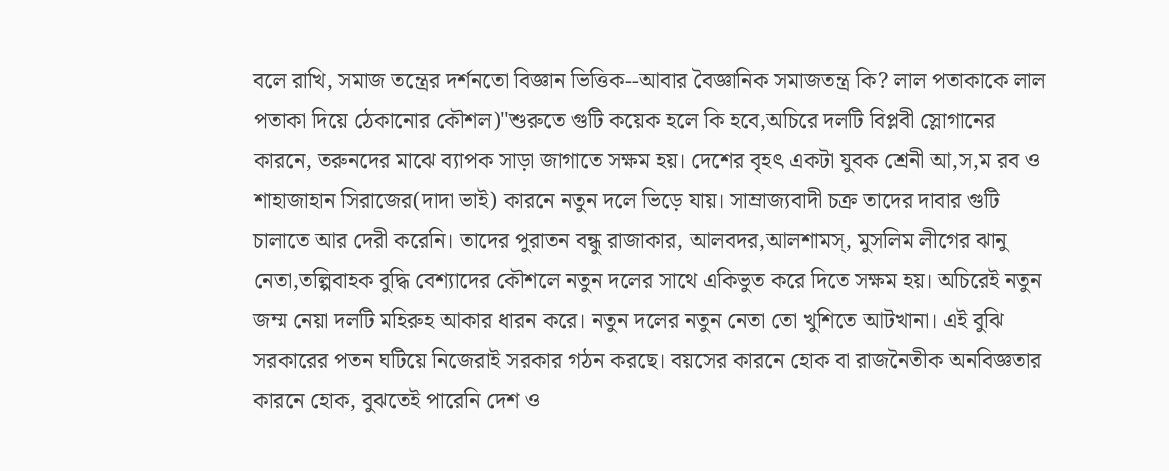বলে রাখি, সমাজ তন্ত্রের দর্শনতো বিজ্ঞান ভিত্তিক--আবার বৈজ্ঞানিক সমাজতন্ত্র কি? লাল পতাকাকে লাল পতাকা দিয়ে ঠেকানোর কৌশল)"শুরুতে গুটি কয়েক হলে কি হবে,অচিরে দলটি বিপ্লবী স্লোগানের কারনে, তরুনদের মাঝে ব্যাপক সাড়া জাগাতে সক্ষম হয়। দেশের বৃহৎ একটা যুবক শ্রেনী আ,স,ম রব ও শাহাজাহান সিরাজের(দাদা ভাই) কারনে নতুন দলে ভিড়ে যায়। সাম্রাজ্যবাদী চক্র তাদের দাবার গুটি চালাতে আর দেরী করেনি। তাদের পুরাতন বন্ধু রাজাকার, আলবদর,আলশামস্, মুসলিম লীগের ঝানু নেতা,তল্পিবাহক বুদ্ধি বেশ্যাদের কৌশলে নতুন দলের সাথে একিভুত করে দিতে সক্ষম হয়। অচিরেই নতুন জম্ম নেয়া দলটি মহিরুহ আকার ধারন করে। নতুন দলের নতুন নেতা তো খুশিতে আটখানা। এই বুঝি সরকারের পতন ঘটিয়ে নিজেরাই সরকার গঠন করছে। বয়সের কারনে হোক বা রাজনৈতীক অনবিজ্ঞতার কারনে হোক, বুঝতেই পারেনি দেশ ও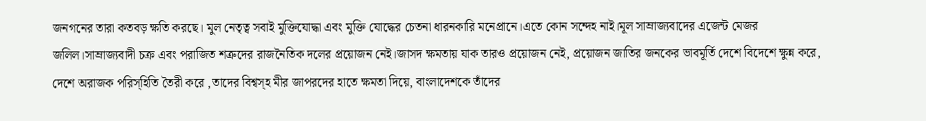জনগনের তারা কতবড় ক্ষতি করছে। মুল নেতৃত্ব সবাই মুক্তিযোদ্ধা এবং মুক্তি যোদ্ধের চেতনা ধারনকারি মনেপ্রানে।এতে কোন সন্দেহ নাই।মূল সাম্রাজ্যবাদের এজেন্ট মেজর জলিল।সাম্রাজ্যবাদী চক্র এবং পরাজিত শত্রুদের রাজনৈতিক দলের প্রয়োজন নেই।জাসদ ক্ষমতায় যাক তারও প্রয়োজন নেই, প্রয়োজন জাতির জনকের ভাবমূর্তি দেশে বিদেশে ক্ষুন্ন করে, দেশে অরাজক পরিস্হিতি তৈরী করে ,তাদের বিশ্বস্হ মীর জাপরদের হাতে ক্ষমতা দিয়ে, বাংলাদেশকে তাঁদের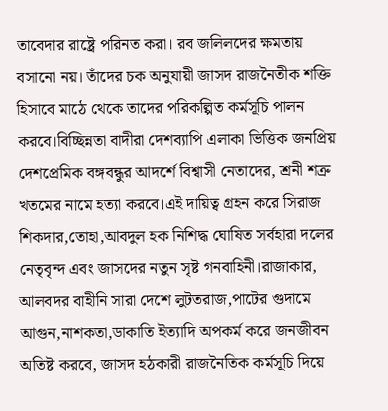তাবেদার রাষ্ট্রে পরিনত করা। রব জলিলদের ক্ষমতায় বসানো নয়। তাঁদের চক অনুযায়ী জাসদ রাজনৈতীক শক্তি হিসাবে মাঠে থেকে তাদের পরিকল্পিত কর্মসূচি পালন করবে।বিচ্ছিন্নতা বাদীরা দেশব্যাপি এলাকা ভিত্তিক জনপ্রিয় দেশপ্রেমিক বঙ্গবন্ধুর আদর্শে বিশ্বাসী নেতাদের, শ্রনী শত্রু খতমের নামে হত্যা করবে।এই দায়িত্ব গ্রহন করে সিরাজ শিকদার,তোহা,আবদুল হক নিশিদ্ধ ঘোষিত সর্বহারা দলের নেতৃবৃন্দ এবং জাসদের নতুন সৃষ্ট গনবাহিনী।রাজাকার, আলবদর বাহীনি সারা দেশে লুটতরাজ,পাটের গুদামে আগুন,নাশকতা,ডাকাতি ইত্যাদি অপকর্ম করে জনজীবন অতিষ্ট করবে, জাসদ হঠকারী রাজনৈতিক কর্মসূচি দিয়ে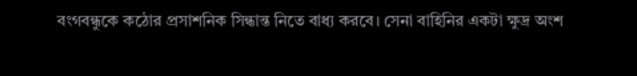বংগবন্ধুকে কঠোর প্রসাশনিক সিন্ধান্ত নিতে বাধ্য করবে। সেনা বাহিনির একটা ক্ষুদ্র অংশ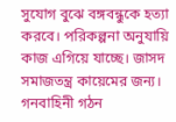সুযোগ বুঝে বঙ্গবন্ধুকে হত্যা করবে। পরিকল্পনা অনুযায়ি কাজ এগিয়ে যাচ্ছে। জাসদ সমাজতন্ত্র কায়েমের জন্য। গনবাহিনী গঠন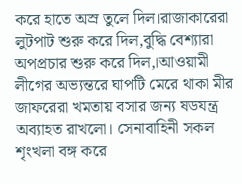করে হাতে অস্র তুলে দিল।রাজাকারেরা লুটপাট শুরু করে দিল,বুদ্ধি বেশ্যারা অপপ্রচার শুরু করে দিল,।আওয়ামী লীগের অভ্যন্তরে ঘাপটি মেরে থাকা মীর জাফরেরা খমতায় বসার জন্য ষডযন্ত্র অব্যাহত রাখলো। সেনাবাহিনী সকল শৃংখলা বঙ্গ করে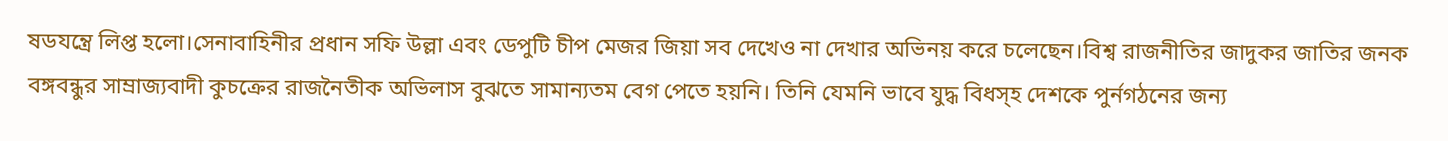ষডযন্ত্রে লিপ্ত হলো।সেনাবাহিনীর প্রধান সফি উল্লা এবং ডেপুটি চীপ মেজর জিয়া সব দেখেও না দেখার অভিনয় করে চলেছেন।বিশ্ব রাজনীতির জাদুকর জাতির জনক বঙ্গবন্ধুর সাম্রাজ্যবাদী কুচক্রের রাজনৈতীক অভিলাস বুঝতে সামান্যতম বেগ পেতে হয়নি। তিনি যেমনি ভাবে যুদ্ধ বিধস্হ দেশকে পুর্নগঠনের জন্য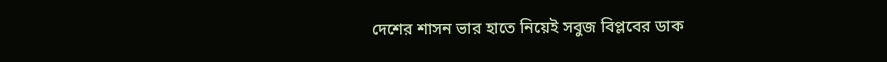দেশের শাসন ভার হাতে নিয়েই সবুজ বিপ্লবের ডাক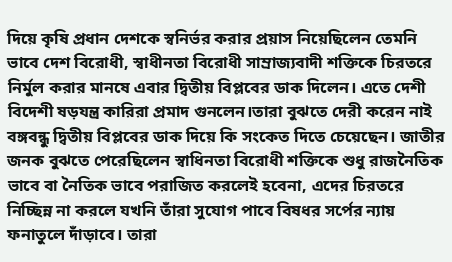দিয়ে কৃষি প্রধান দেশকে স্বনির্ভর করার প্রয়াস নিয়েছিলেন তেমনি ভাবে দেশ বিরোধী, স্বাধীনতা বিরোধী সাম্রাজ্যবাদী শক্তিকে চিরতরে নির্মুল করার মানষে এবার দ্বিতীয় বিপ্লবের ডাক দিলেন। এতে দেশী বিদেশী ষড়যন্ত্র কারিরা প্রমাদ গুনলেন।তারা বুঝতে দেরী করেন নাই বঙ্গবন্ধু দ্বিতীয় বিপ্লবের ডাক দিয়ে কি সংকেত দিতে চেয়েছেন। জাতীর জনক বুঝতে পেরেছিলেন স্বাধিনতা বিরোধী শক্তিকে শুধু রাজনৈতিক ভাবে বা নৈতিক ভাবে পরাজিত করলেই হবেনা, এদের চিরতরে নিচ্ছিন্ন না করলে যখনি তাঁরা সুযোগ পাবে বিষধর সর্পের ন্যায় ফনাতুলে দাঁড়াবে। তারা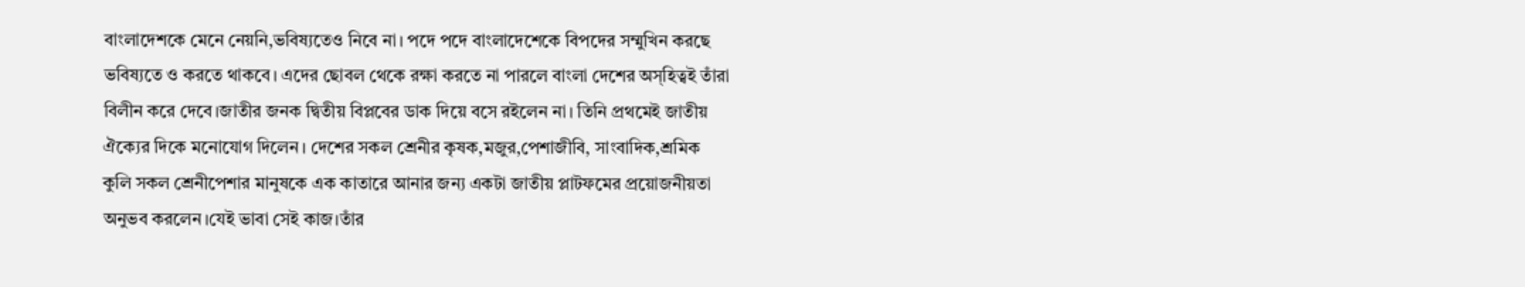বাংলাদেশকে মেনে নেয়নি,ভবিষ্যতেও নিবে না। পদে পদে বাংলাদেশেকে বিপদের সম্মুখিন করছে ভবিষ্যতে ও করতে থাকবে। এদের ছোবল থেকে রক্ষা করতে না পারলে বাংলা দেশের অস্হিত্বই তাঁরা বিলীন করে দেবে।জাতীর জনক দ্বিতীয় বিপ্লবের ডাক দিয়ে বসে রইলেন না। তিনি প্রথমেই জাতীয় ঐক্যের দিকে মনোযোগ দিলেন। দেশের সকল শ্রেনীর কৃষক,মজুর,পেশাজীবি, সাংবাদিক,শ্রমিক কুলি সকল শ্রেনীপেশার মানুষকে এক কাতারে আনার জন্য একটা জাতীয় প্লাটফমের প্রয়োজনীয়তা অনুভব করলেন।যেই ভাবা সেই কাজ।তাঁর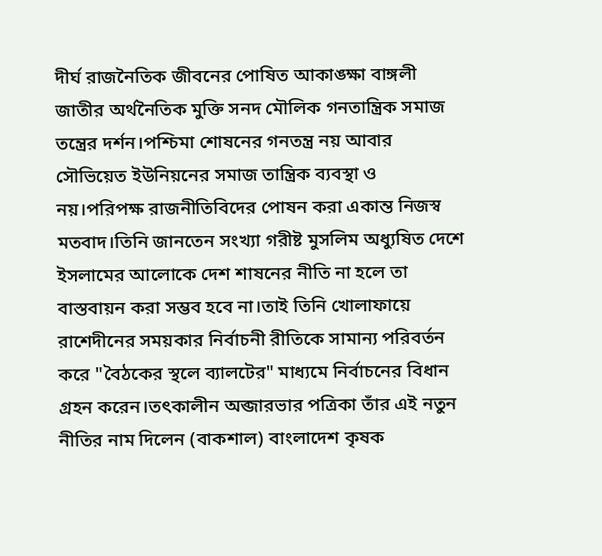দীর্ঘ রাজনৈতিক জীবনের পোষিত আকাঙ্ক্ষা বাঙ্গলী জাতীর অর্থনৈতিক মুক্তি সনদ মৌলিক গনতান্ত্রিক সমাজ তন্ত্রের দর্শন।পশ্চিমা শোষনের গনতন্ত্র নয় আবার সৌভিয়েত ইউনিয়নের সমাজ তান্ত্রিক ব্যবস্থা ও নয়।পরিপক্ষ রাজনীতিবিদের পোষন করা একান্ত নিজস্ব মতবাদ।তিনি জানতেন সংখ্যা গরীষ্ট মুসলিম অধ্যুষিত দেশে ইসলামের আলোকে দেশ শাষনের নীতি না হলে তা বাস্তবায়ন করা সম্ভব হবে না।তাই তিনি খোলাফায়ে রাশেদীনের সময়কার নির্বাচনী রীতিকে সামান্য পরিবর্তন করে "বৈঠকের স্থলে ব্যালটের" মাধ্যমে নির্বাচনের বিধান গ্রহন করেন।তৎকালীন অব্জারভার পত্রিকা তাঁর এই নতুন নীতির নাম দিলেন (বাকশাল) বাংলাদেশ কৃষক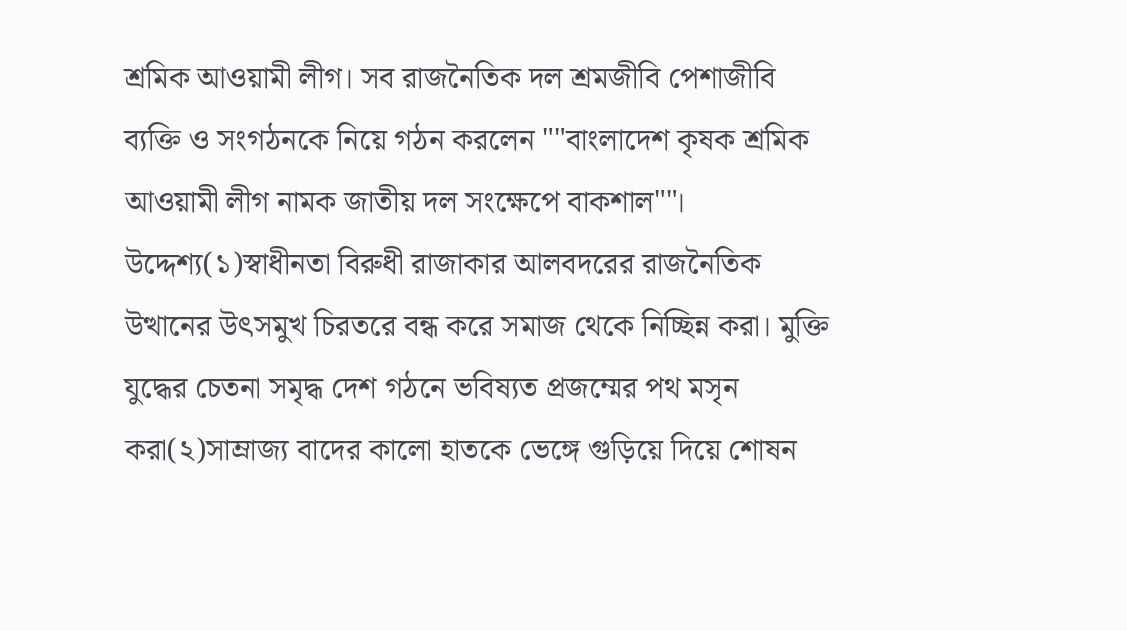শ্রমিক আওয়ামী লীগ। সব রাজনৈতিক দল শ্রমজীবি পেশাজীবি ব্যক্তি ও সংগঠনকে নিয়ে গঠন করলেন ""বাংলাদেশ কৃষক শ্রমিক আওয়ামী লীগ নামক জাতীয় দল সংক্ষেপে বাকশাল""। উদ্দেশ্য(১)স্বাধীনতা বিরুধী রাজাকার আলবদরের রাজনৈতিক উত্থানের উৎসমুখ চিরতরে বন্ধ করে সমাজ থেকে নিচ্ছিন্ন করা। মুক্তি যুদ্ধের চেতনা সমৃদ্ধ দেশ গঠনে ভবিষ্যত প্রজম্মের পথ মসৃন করা(২)সাম্রাজ্য বাদের কালো হাতকে ভেঙ্গে গুড়িয়ে দিয়ে শোষন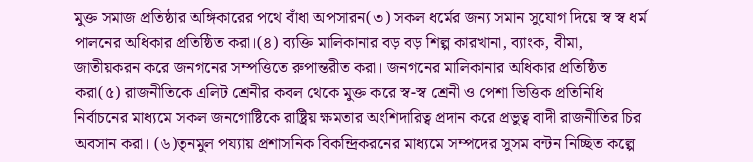মুক্ত সমাজ প্রতিষ্ঠার অঙ্গিকারের পথে বাঁধা অপসারন(৩) সকল ধর্মের জন্য সমান সুযোগ দিয়ে স্ব স্ব ধর্ম পালনের অধিকার প্রতিষ্ঠিত করা।(৪) ব্যক্তি মালিকানার বড় বড় শিল্প কারখানা, ব্যাংক, বীমা, জাতীয়করন করে জনগনের সম্পত্তিতে রুপান্তরীত করা। জনগনের মালিকানার অধিকার প্রতিষ্ঠিত করা(৫) রাজনীতিকে এলিট শ্রেনীর কবল থেকে মুক্ত করে স্ব-স্ব শ্রেনী ও পেশা ভিত্তিক প্রতিনিধি নির্বাচনের মাধ্যমে সকল জনগোষ্টিকে রাষ্ট্রিয় ক্ষমতার অংশিদারিত্ব প্রদান করে প্রভুত্ব বাদী রাজনীতির চির অবসান করা। (৬)তৃনমুল পয্যায় প্রশাসনিক বিকন্দ্রিকরনের মাধ্যমে সম্পদের সুসম বন্টন নিচ্ছিত কল্পে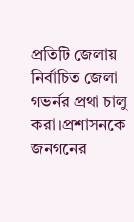প্রতিটি জেলায় নির্বাচিত জেলা গভর্নর প্রথা চালু করা।প্রশাসনকে জনগনের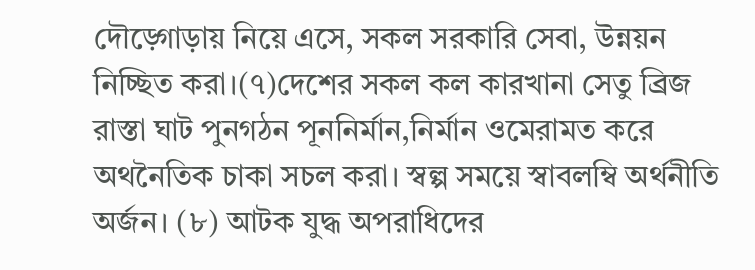দৌড়্গোড়ায় নিয়ে এসে, সকল সরকারি সেবা, উন্নয়ন নিচ্ছিত করা।(৭)দেশের সকল কল কারখানা সেতু ব্রিজ রাস্তা ঘাট পুনগঠন পূননির্মান,নির্মান ওমেরামত করে অথনৈতিক চাকা সচল করা। স্বল্প সময়ে স্বাবলম্বি অর্থনীতি অর্জন। (৮) আটক যুদ্ধ অপরাধিদের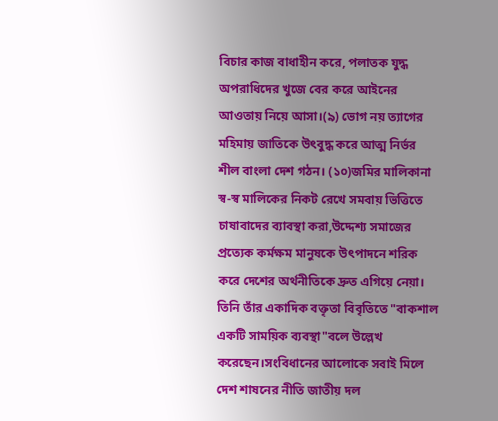বিচার কাজ বাধাহীন করে, পলাতক যুদ্ধ অপরাধিদের খুজে বের করে আইনের আওতায় নিয়ে আসা।(৯) ভোগ নয় ত্যাগের মহিমায় জাতিকে উৎবুদ্ধ করে আত্ম নির্ভর শীল বাংলা দেশ গঠন। (১০)জমির মালিকানা স্ব-স্ব মালিকের নিকট রেখে সমবায় ভিত্তিতে চাষাবাদের ব্যাবস্থা করা,উদ্দেশ্য সমাজের প্রত্যেক কর্মক্ষম মানুষকে উৎপাদনে শরিক করে দেশের অর্থনীতিকে দ্রুত এগিয়ে নেয়া। তিনি তাঁর একাদিক বক্তৃতা বিবৃতিতে "বাকশাল একটি সাময়িক ব্যবস্থা"বলে উল্লেখ করেছেন।সংবিধানের আলোকে সবাই মিলে দেশ শাষনের নীতি জাতীয় দল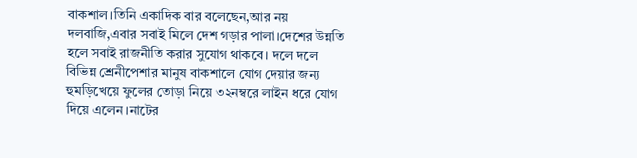বাকশাল।তিনি একাদিক বার বলেছেন,আর নয় দলবাজি,এবার সবাই মিলে দেশ গড়ার পালা।দেশের উন্নতি হলে সবাই রাজনীতি করার সুযোগ থাকবে। দলে দলে বিভিন্ন শ্রেনীপেশার মানুষ বাকশালে যোগ দেয়ার জন্য হুমড়িখেয়ে ফুলের তোড়া নিয়ে ৩২নম্বরে লাইন ধরে যোগ দিয়ে এলেন।নাটের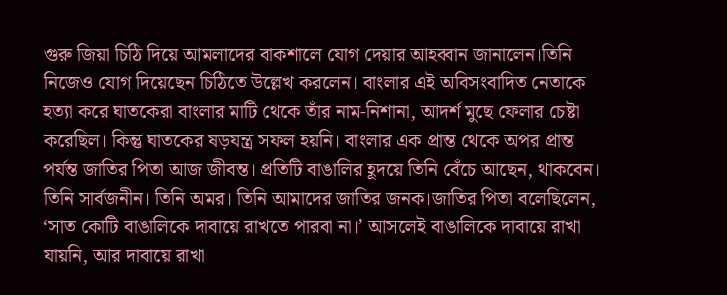গুরু জিয়া চিঠি দিয়ে আমলাদের বাকশালে যোগ দেয়ার আহব্বান জানালেন।তিনি নিজেও যোগ দিয়েছেন চিঠিতে উল্লেখ করলেন। বাংলার এই অবিসংবাদিত নেতাকে হত্যা করে ঘাতকেরা বাংলার মাটি থেকে তাঁর নাম-নিশানা, আদর্শ মুছে ফেলার চেষ্টা করেছিল। কিন্তু ঘাতকের ষড়যন্ত্র সফল হয়নি। বাংলার এক প্রান্ত থেকে অপর প্রান্ত পর্যন্ত জাতির পিতা আজ জীবন্ত। প্রতিটি বাঙালির হূদয়ে তিনি বেঁচে আছেন, থাকবেন। তিনি সার্বজনীন। তিনি অমর। তিনি আমাদের জাতির জনক।জাতির পিতা বলেছিলেন, ‘সাত কোটি বাঙালিকে দাবায়ে রাখতে পারবা না।’ আসলেই বাঙালিকে দাবায়ে রাখা যায়নি, আর দাবায়ে রাখা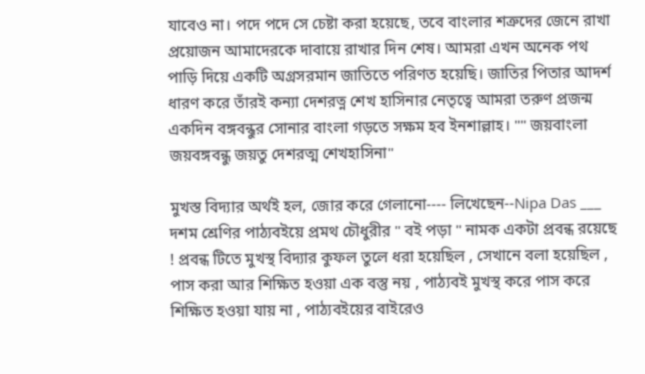যাবেও না। পদে পদে সে চেষ্টা করা হয়েছে, তবে বাংলার শত্রুদের জেনে রাখা প্রয়োজন আমাদেরকে দাবায়ে রাখার দিন শেষ। আমরা এখন অনেক পথ পাড়ি দিয়ে একটি অগ্রসরমান জাতিতে পরিণত হয়েছি। জাতির পিতার আদর্শ ধারণ করে তাঁরই কন্যা দেশরত্ন শেখ হাসিনার নেতৃত্বে আমরা তরুণ প্রজন্ম একদিন বঙ্গবন্ধুর সোনার বাংলা গড়তে সক্ষম হব ইনশাল্লাহ। "" জয়বাংলা জয়বঙ্গবন্ধু জয়তু দেশরত্ম শেখহাসিনা"

মুখস্ত বিদ্যার অর্থই হল, জোর করে গেলানো---- লিখেছেন--Nipa Das ___ দশম শ্রেণির পাঠ্যবইয়ে প্রমথ চৌধুরীর " বই পড়া " নামক একটা প্রবন্ধ রয়েছে ! প্রবন্ধ টিতে মুখস্থ বিদ্যার কুফল তুলে ধরা হয়েছিল , সেখানে বলা হয়েছিল , পাস করা আর শিক্ষিত হওয়া এক বস্তু নয় , পাঠ্যবই মুখস্থ করে পাস করে শিক্ষিত হওয়া যায় না , পাঠ্যবইয়ের বাইরেও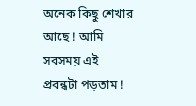অনেক কিছু শেখার আছে ! আমি সবসময় এই প্রবন্ধটা পড়তাম !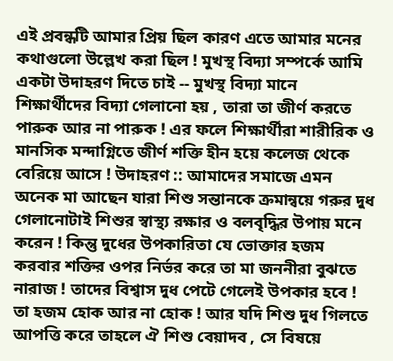এই প্রবন্ধটি আমার প্রিয় ছিল কারণ এতে আমার মনের কথাগুলো উল্লেখ করা ছিল ! মুখস্থ বিদ্যা সম্পর্কে আমি একটা উদাহরণ দিতে চাই -- মুখস্থ বিদ্যা মানে শিক্ষার্থীদের বিদ্যা গেলানো হয় , তারা তা জীর্ণ করতে পারুক আর না পারুক ! এর ফলে শিক্ষার্থীরা শারীরিক ও মানসিক মন্দাগ্নিতে জীর্ণ শক্তি হীন হয়ে কলেজ থেকে বেরিয়ে আসে ! উদাহরণ :: আমাদের সমাজে এমন অনেক মা আছেন যারা শিশু সন্তানকে ক্রমান্বয়ে গরুর দুধ গেলানোটাই শিশুর স্বাস্থ্য রক্ষার ও বলবৃদ্ধির উপায় মনে করেন ! কিন্তু দুধের উপকারিতা যে ভোক্তার হজম করবার শক্তির ওপর নির্ভর করে তা মা জননীরা বুঝতে নারাজ ! তাদের বিশ্বাস দুধ পেটে গেলেই উপকার হবে ! তা হজম হোক আর না হোক ! আর যদি শিশু দুধ গিলতে আপত্তি করে তাহলে ঐ শিশু বেয়াদব , সে বিষয়ে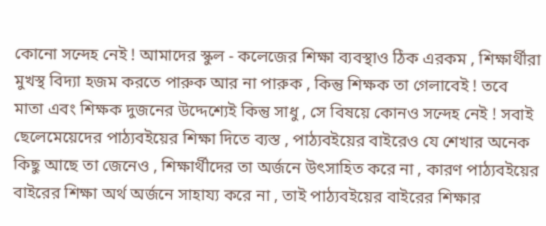কোনো সন্দেহ নেই ! আমাদের স্কুল - কলেজের শিক্ষা ব্যবস্থাও ঠিক এরকম , শিক্ষার্থীরা মুখস্থ বিদ্যা হজম করতে পারুক আর না পারুক , কিন্তু শিক্ষক তা গেলাবেই ! তবে মাতা এবং শিক্ষক দুজনের উদ্দেশ্যেই কিন্তু সাধু , সে বিষয়ে কোনও সন্দেহ নেই ! সবাই ছেলেমেয়েদের পাঠ্যবইয়ের শিক্ষা দিতে ব্যস্ত , পাঠ্যবইয়ের বাইরেও যে শেখার অনেক কিছু আছে তা জেনেও , শিক্ষার্থীদের তা অর্জনে উৎসাহিত করে না , কারণ পাঠ্যবইয়ের বাইরের শিক্ষা অর্থ অর্জনে সাহায্য করে না , তাই পাঠ্যবইয়ের বাইরের শিক্ষার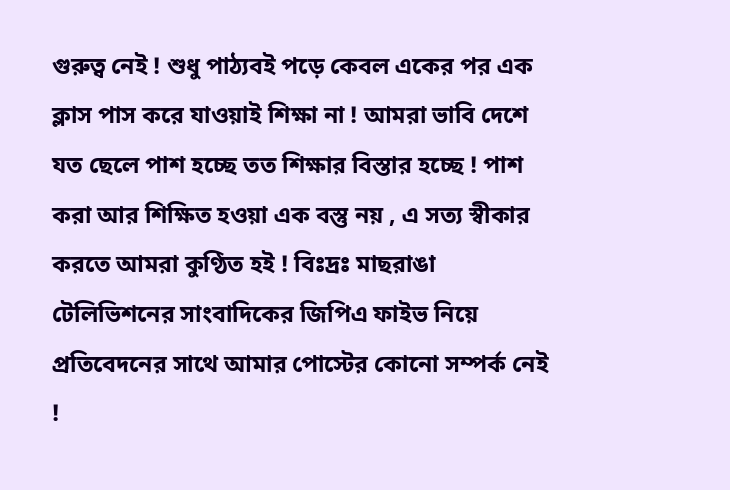গুরুত্ব নেই ! শুধু পাঠ্যবই পড়ে কেবল একের পর এক ক্লাস পাস করে যাওয়াই শিক্ষা না ! আমরা ভাবি দেশে যত ছেলে পাশ হচ্ছে তত শিক্ষার বিস্তার হচ্ছে ! পাশ করা আর শিক্ষিত হওয়া এক বস্তু নয় , এ সত্য স্বীকার করতে আমরা কুণ্ঠিত হই ! বিঃদ্রঃ মাছরাঙা টেলিভিশনের সাংবাদিকের জিপিএ ফাইভ নিয়ে প্রতিবেদনের সাথে আমার পোস্টের কোনো সম্পর্ক নেই !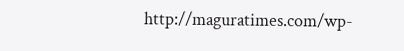http://maguratimes.com/wp-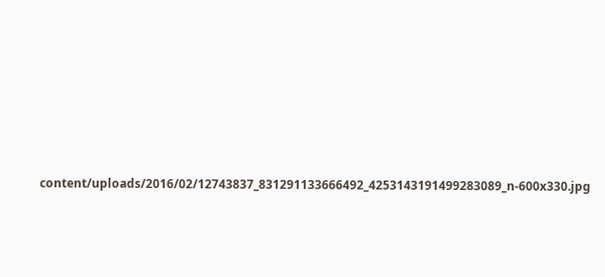content/uploads/2016/02/12743837_831291133666492_4253143191499283089_n-600x330.jpg